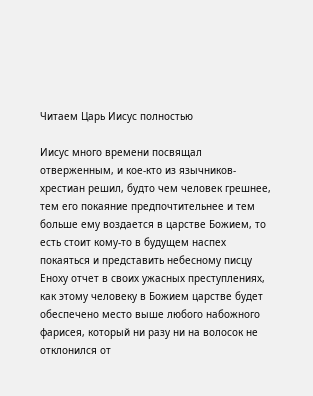Читаем Царь Иисус полностью

Иисус много времени посвящал отверженным, и кое-кто из язычников-хрестиан решил, будто чем человек грешнее, тем его покаяние предпочтительнее и тем больше ему воздается в царстве Божием, то есть стоит кому-то в будущем наспех покаяться и представить небесному писцу Еноху отчет в своих ужасных преступлениях, как этому человеку в Божием царстве будет обеспечено место выше любого набожного фарисея, который ни разу ни на волосок не отклонился от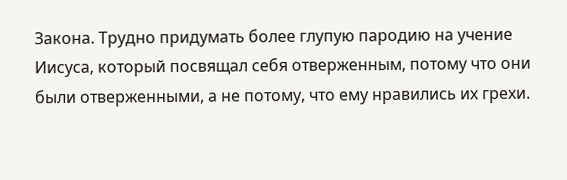Закона. Трудно придумать более глупую пародию на учение Иисуса, который посвящал себя отверженным, потому что они были отверженными, а не потому, что ему нравились их грехи.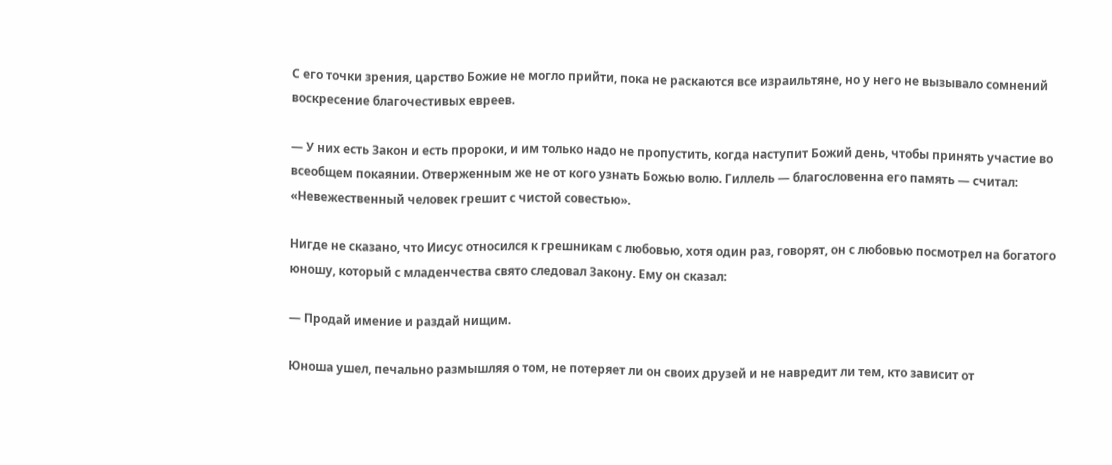С его точки зрения, царство Божие не могло прийти, пока не раскаются все израильтяне, но у него не вызывало сомнений воскресение благочестивых евреев.

— У них есть Закон и есть пророки, и им только надо не пропустить, когда наступит Божий день, чтобы принять участие во всеобщем покаянии. Отверженным же не от кого узнать Божью волю. Гиллель — благословенна его память — считал: «Невежественный человек грешит с чистой совестью».

Нигде не сказано, что Иисус относился к грешникам с любовью, хотя один раз, говорят, он с любовью посмотрел на богатого юношу, который с младенчества свято следовал Закону. Ему он сказал:

— Продай имение и раздай нищим.

Юноша ушел, печально размышляя о том, не потеряет ли он своих друзей и не навредит ли тем, кто зависит от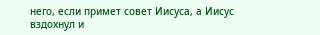него, если примет совет Иисуса, а Иисус вздохнул и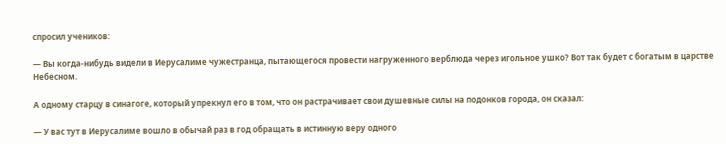спросил учеников:

— Вы когда-нибудь видели в Иерусалиме чужестранца, пытающегося провести нагруженного верблюда через игольное ушко? Вот так будет с богатым в царстве Небесном.

А одному старцу в синагоге, который упрекнул его в том, что он растрачивает свои душевные силы на подонков города, он сказал:

— У вас тут в Иерусалиме вошло в обычай раз в год обращать в истинную веру одного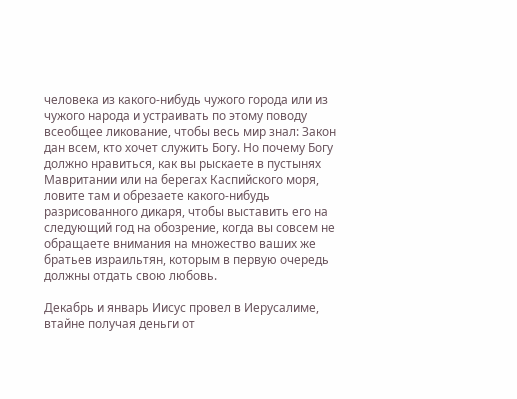человека из какого-нибудь чужого города или из чужого народа и устраивать по этому поводу всеобщее ликование, чтобы весь мир знал: Закон дан всем, кто хочет служить Богу. Но почему Богу должно нравиться, как вы рыскаете в пустынях Мавритании или на берегах Каспийского моря, ловите там и обрезаете какого-нибудь разрисованного дикаря, чтобы выставить его на следующий год на обозрение, когда вы совсем не обращаете внимания на множество ваших же братьев израильтян, которым в первую очередь должны отдать свою любовь.

Декабрь и январь Иисус провел в Иерусалиме, втайне получая деньги от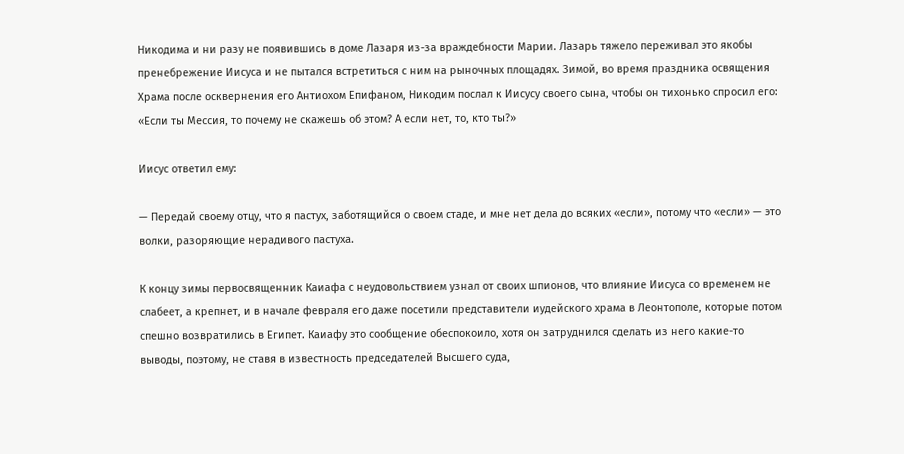Никодима и ни разу не появившись в доме Лазаря из-за враждебности Марии. Лазарь тяжело переживал это якобы пренебрежение Иисуса и не пытался встретиться с ним на рыночных площадях. Зимой, во время праздника освящения Храма после осквернения его Антиохом Епифаном, Никодим послал к Иисусу своего сына, чтобы он тихонько спросил его: «Если ты Мессия, то почему не скажешь об этом? А если нет, то, кто ты?»

Иисус ответил ему:

— Передай своему отцу, что я пастух, заботящийся о своем стаде, и мне нет дела до всяких «если», потому что «если» — это волки, разоряющие нерадивого пастуха.

К концу зимы первосвященник Каиафа с неудовольствием узнал от своих шпионов, что влияние Иисуса со временем не слабеет, а крепнет, и в начале февраля его даже посетили представители иудейского храма в Леонтополе, которые потом спешно возвратились в Египет. Каиафу это сообщение обеспокоило, хотя он затруднился сделать из него какие-то выводы, поэтому, не ставя в известность председателей Высшего суда,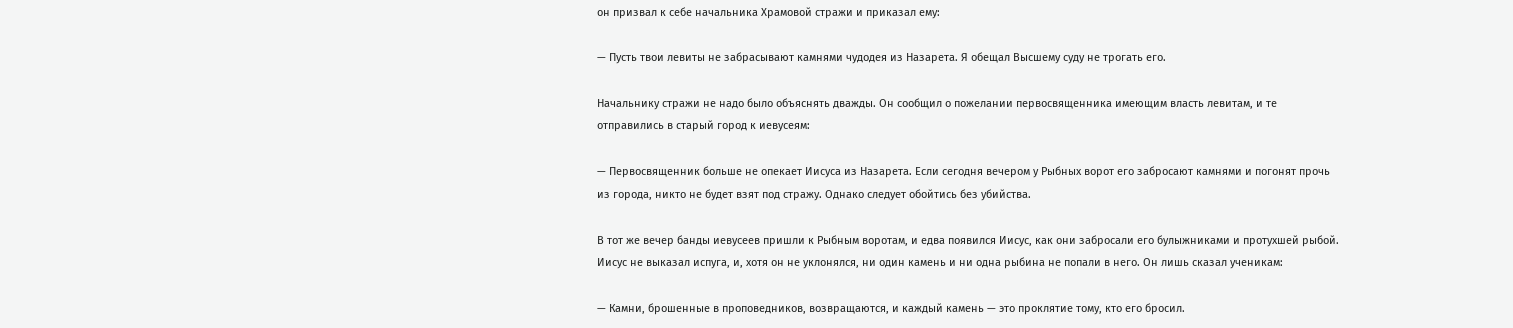он призвал к себе начальника Храмовой стражи и приказал ему:

— Пусть твои левиты не забрасывают камнями чудодея из Назарета. Я обещал Высшему суду не трогать его.

Начальнику стражи не надо было объяснять дважды. Он сообщил о пожелании первосвященника имеющим власть левитам, и те отправились в старый город к иевусеям:

— Первосвященник больше не опекает Иисуса из Назарета. Если сегодня вечером у Рыбных ворот его забросают камнями и погонят прочь из города, никто не будет взят под стражу. Однако следует обойтись без убийства.

В тот же вечер банды иевусеев пришли к Рыбным воротам, и едва появился Иисус, как они забросали его булыжниками и протухшей рыбой. Иисус не выказал испуга, и, хотя он не уклонялся, ни один камень и ни одна рыбина не попали в него. Он лишь сказал ученикам:

— Камни, брошенные в проповедников, возвращаются, и каждый камень — это проклятие тому, кто его бросил.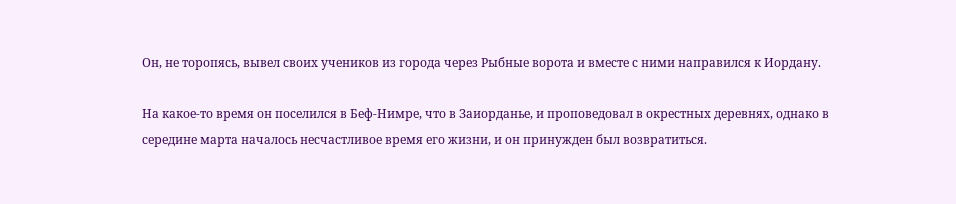Он, не торопясь, вывел своих учеников из города через Рыбные ворота и вместе с ними направился к Иордану.

На какое-то время он поселился в Беф-Нимре, что в Заиорданье, и проповедовал в окрестных деревнях, однако в середине марта началось несчастливое время его жизни, и он принужден был возвратиться.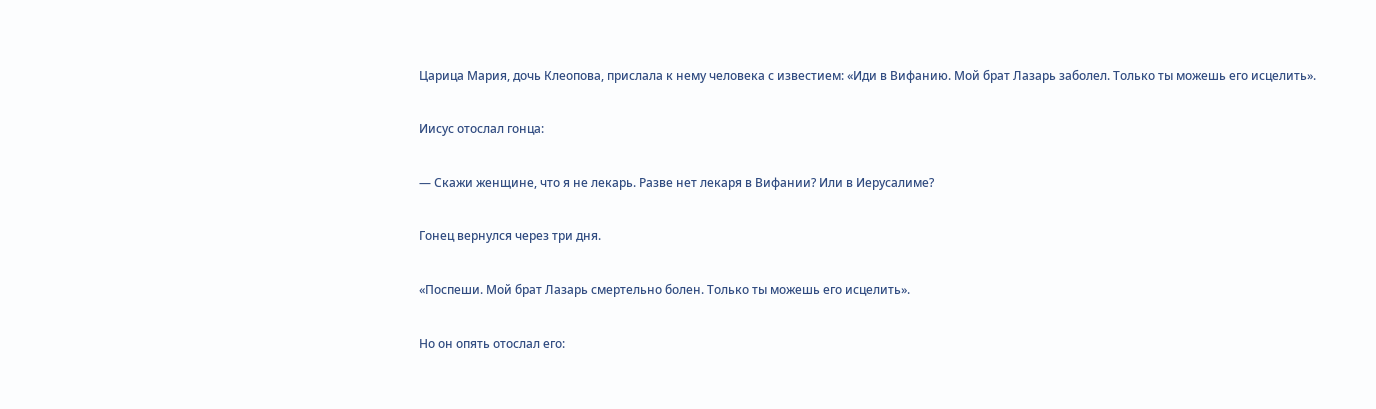Царица Мария, дочь Клеопова, прислала к нему человека с известием: «Иди в Вифанию. Мой брат Лазарь заболел. Только ты можешь его исцелить».

Иисус отослал гонца:

— Скажи женщине, что я не лекарь. Разве нет лекаря в Вифании? Или в Иерусалиме?

Гонец вернулся через три дня.

«Поспеши. Мой брат Лазарь смертельно болен. Только ты можешь его исцелить».

Но он опять отослал его: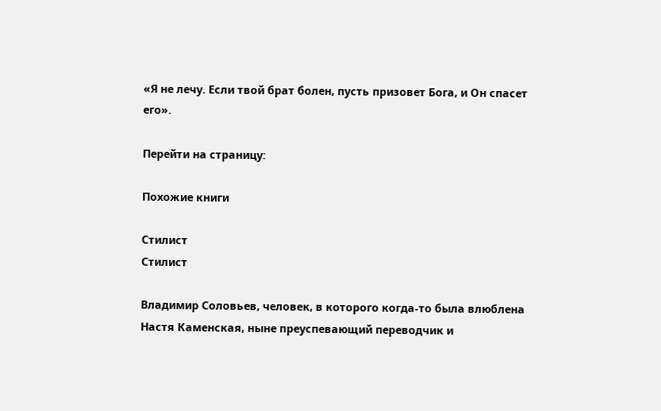«Я не лечу. Если твой брат болен, пусть призовет Бога, и Он спасет его».

Перейти на страницу:

Похожие книги

Стилист
Стилист

Владимир Соловьев, человек, в которого когда-то была влюблена Настя Каменская, ныне преуспевающий переводчик и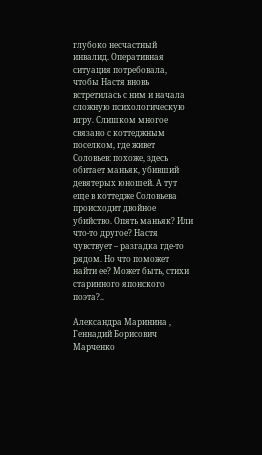глубоко несчастный инвалид. Оперативная ситуация потребовала, чтобы Настя вновь встретилась с ним и начала сложную психологическую игру. Слишком многое связано с коттеджным поселком, где живет Соловьев: похоже, здесь обитает маньяк, убивший девятерых юношей. А тут еще в коттедже Соловьева происходит двойное убийство. Опять маньяк? Или что-то другое? Настя чувствует – разгадка где-то рядом. Но что поможет найти ее? Может быть, стихи старинного японского поэта?..

Александра Маринина , Геннадий Борисович Марченко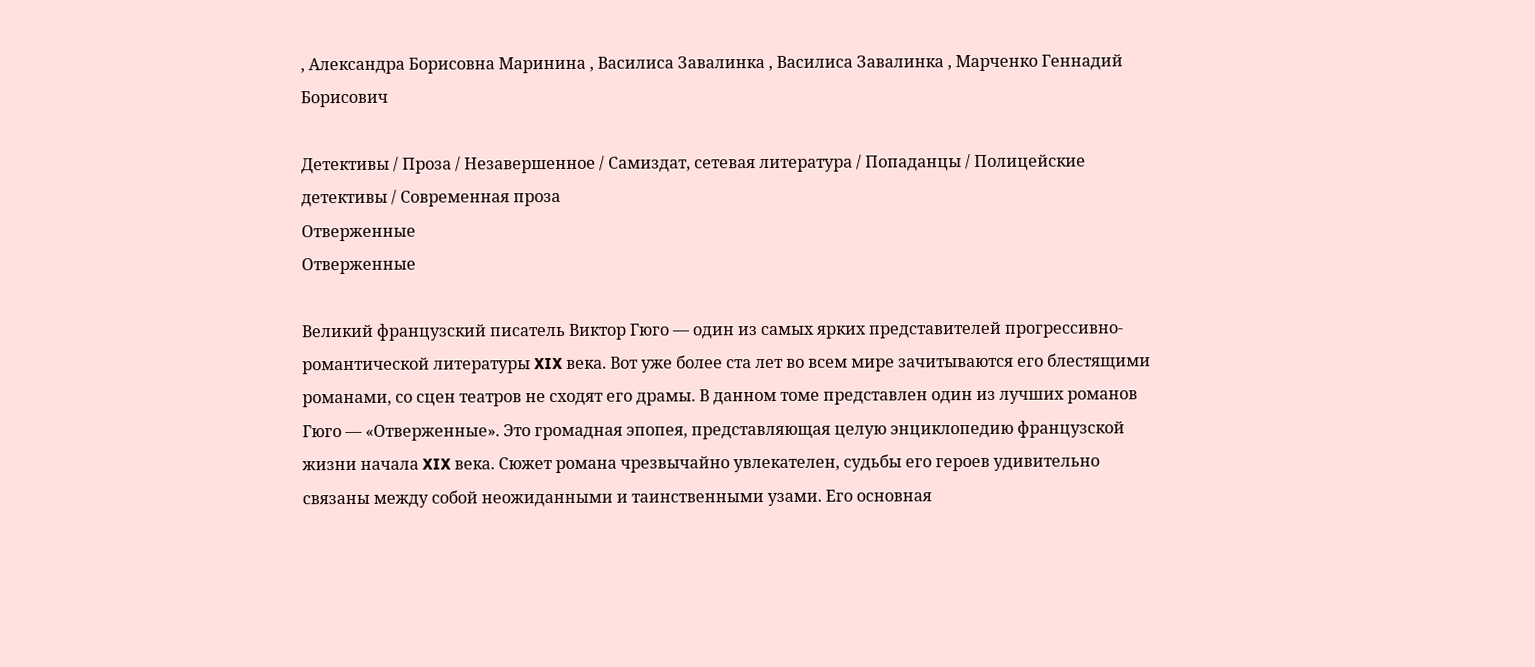, Александра Борисовна Маринина , Василиса Завалинка , Василиса Завалинка , Марченко Геннадий Борисович

Детективы / Проза / Незавершенное / Самиздат, сетевая литература / Попаданцы / Полицейские детективы / Современная проза
Отверженные
Отверженные

Великий французский писатель Виктор Гюго — один из самых ярких представителей прогрессивно-романтической литературы XIX века. Вот уже более ста лет во всем мире зачитываются его блестящими романами, со сцен театров не сходят его драмы. В данном томе представлен один из лучших романов Гюго — «Отверженные». Это громадная эпопея, представляющая целую энциклопедию французской жизни начала XIX века. Сюжет романа чрезвычайно увлекателен, судьбы его героев удивительно связаны между собой неожиданными и таинственными узами. Его основная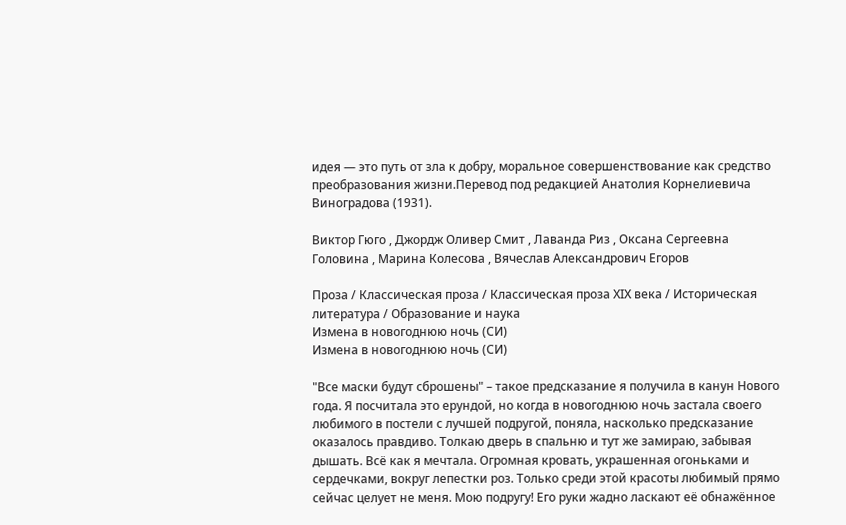идея — это путь от зла к добру, моральное совершенствование как средство преобразования жизни.Перевод под редакцией Анатолия Корнелиевича Виноградова (1931).

Виктор Гюго , Джордж Оливер Смит , Лаванда Риз , Оксана Сергеевна Головина , Марина Колесова , Вячеслав Александрович Егоров

Проза / Классическая проза / Классическая проза ХIX века / Историческая литература / Образование и наука
Измена в новогоднюю ночь (СИ)
Измена в новогоднюю ночь (СИ)

"Все маски будут сброшены" – такое предсказание я получила в канун Нового года. Я посчитала это ерундой, но когда в новогоднюю ночь застала своего любимого в постели с лучшей подругой, поняла, насколько предсказание оказалось правдиво. Толкаю дверь в спальню и тут же замираю, забывая дышать. Всё как я мечтала. Огромная кровать, украшенная огоньками и сердечками, вокруг лепестки роз. Только среди этой красоты любимый прямо сейчас целует не меня. Мою подругу! Его руки жадно ласкают её обнажённое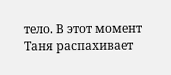тело. В этот момент Таня распахивает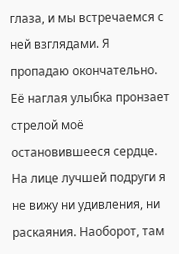глаза, и мы встречаемся с ней взглядами. Я пропадаю окончательно. Её наглая улыбка пронзает стрелой моё остановившееся сердце. На лице лучшей подруги я не вижу ни удивления, ни раскаяния. Наоборот, там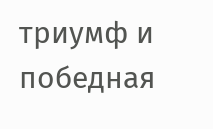триумф и победная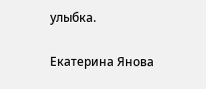улыбка.

Екатерина Янова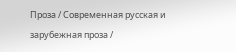Проза / Современная русская и зарубежная проза /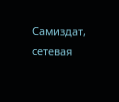Самиздат, сетевая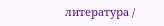литература /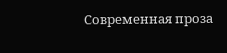Современная проза